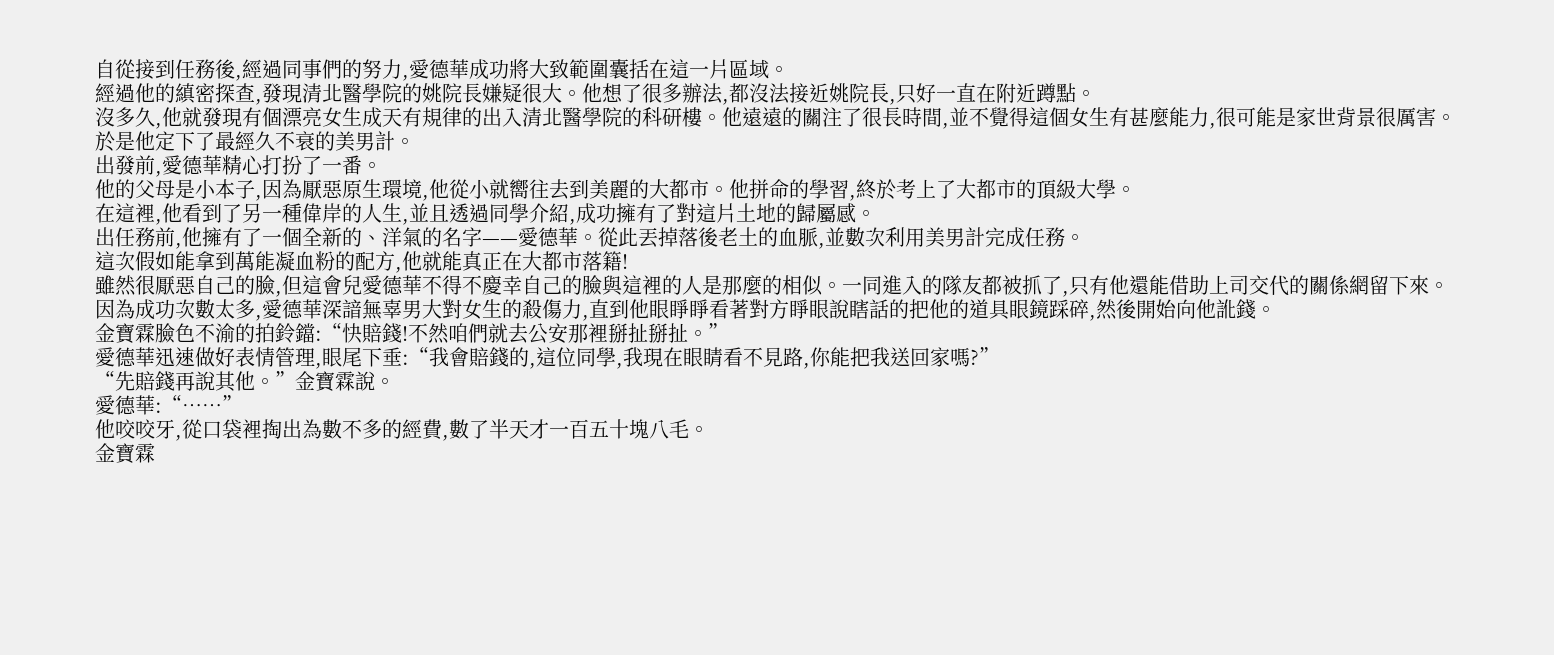自從接到任務後,經過同事們的努力,愛德華成功將大致範圍囊括在這一片區域。
經過他的縝密探查,發現清北醫學院的姚院長嫌疑很大。他想了很多辦法,都沒法接近姚院長,只好一直在附近蹲點。
沒多久,他就發現有個漂亮女生成天有規律的出入清北醫學院的科研樓。他遠遠的關注了很長時間,並不覺得這個女生有甚麼能力,很可能是家世背景很厲害。
於是他定下了最經久不衰的美男計。
出發前,愛德華精心打扮了一番。
他的父母是小本子,因為厭惡原生環境,他從小就嚮往去到美麗的大都市。他拼命的學習,終於考上了大都市的頂級大學。
在這裡,他看到了另一種偉岸的人生,並且透過同學介紹,成功擁有了對這片土地的歸屬感。
出任務前,他擁有了一個全新的、洋氣的名字——愛德華。從此丟掉落後老土的血脈,並數次利用美男計完成任務。
這次假如能拿到萬能凝血粉的配方,他就能真正在大都市落籍!
雖然很厭惡自己的臉,但這會兒愛德華不得不慶幸自己的臉與這裡的人是那麼的相似。一同進入的隊友都被抓了,只有他還能借助上司交代的關係網留下來。
因為成功次數太多,愛德華深諳無辜男大對女生的殺傷力,直到他眼睜睜看著對方睜眼說瞎話的把他的道具眼鏡踩碎,然後開始向他訛錢。
金寶霖臉色不渝的拍鈴鐺:“快賠錢!不然咱們就去公安那裡掰扯掰扯。”
愛德華迅速做好表情管理,眼尾下垂:“我會賠錢的,這位同學,我現在眼睛看不見路,你能把我送回家嗎?”
“先賠錢再說其他。”金寶霖說。
愛德華:“……”
他咬咬牙,從口袋裡掏出為數不多的經費,數了半天才一百五十塊八毛。
金寶霖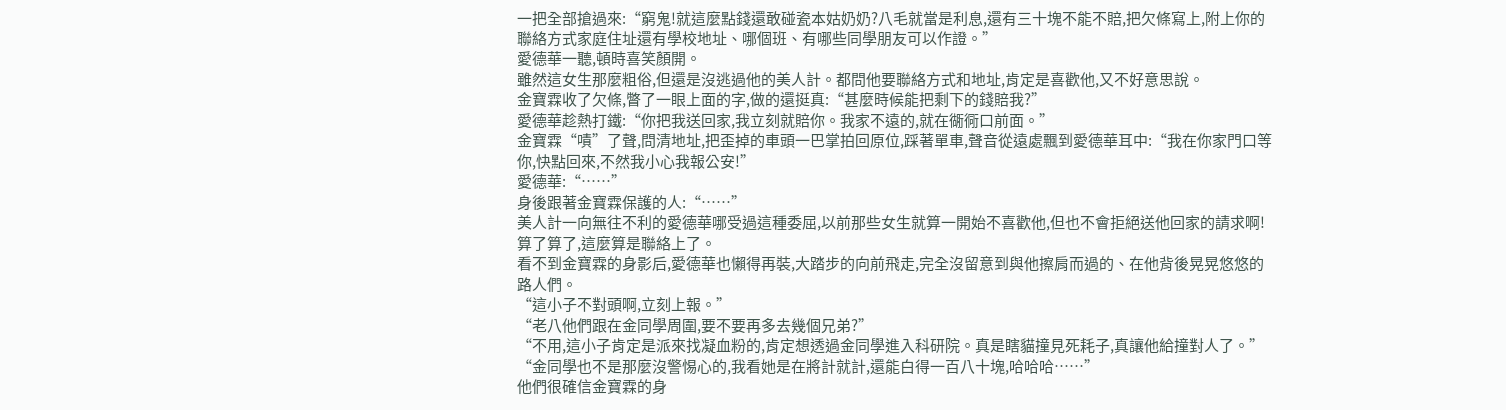一把全部搶過來:“窮鬼!就這麼點錢還敢碰瓷本姑奶奶?八毛就當是利息,還有三十塊不能不賠,把欠條寫上,附上你的聯絡方式家庭住址還有學校地址、哪個班、有哪些同學朋友可以作證。”
愛德華一聽,頓時喜笑顏開。
雖然這女生那麼粗俗,但還是沒逃過他的美人計。都問他要聯絡方式和地址,肯定是喜歡他,又不好意思說。
金寶霖收了欠條,瞥了一眼上面的字,做的還挺真:“甚麼時候能把剩下的錢賠我?”
愛德華趁熱打鐵:“你把我送回家,我立刻就賠你。我家不遠的,就在衚衕口前面。”
金寶霖“嘖”了聲,問清地址,把歪掉的車頭一巴掌拍回原位,踩著單車,聲音從遠處飄到愛德華耳中:“我在你家門口等你,快點回來,不然我小心我報公安!”
愛德華:“……”
身後跟著金寶霖保護的人:“……”
美人計一向無往不利的愛德華哪受過這種委屈,以前那些女生就算一開始不喜歡他,但也不會拒絕送他回家的請求啊!
算了算了,這麼算是聯絡上了。
看不到金寶霖的身影后,愛德華也懶得再裝,大踏步的向前飛走,完全沒留意到與他擦肩而過的、在他背後晃晃悠悠的路人們。
“這小子不對頭啊,立刻上報。”
“老八他們跟在金同學周圍,要不要再多去幾個兄弟?”
“不用,這小子肯定是派來找凝血粉的,肯定想透過金同學進入科研院。真是瞎貓撞見死耗子,真讓他給撞對人了。”
“金同學也不是那麼沒警惕心的,我看她是在將計就計,還能白得一百八十塊,哈哈哈……”
他們很確信金寶霖的身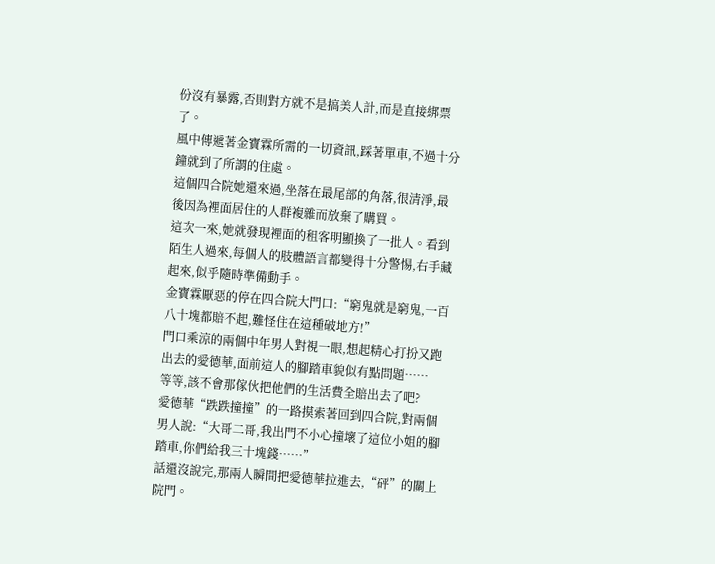份沒有暴露,否則對方就不是搞美人計,而是直接綁票了。
風中傳遞著金寶霖所需的一切資訊,踩著單車,不過十分鐘就到了所謂的住處。
這個四合院她還來過,坐落在最尾部的角落,很清淨,最後因為裡面居住的人群複雜而放棄了購買。
這次一來,她就發現裡面的租客明顯換了一批人。看到陌生人過來,每個人的肢體語言都變得十分警惕,右手藏起來,似乎隨時準備動手。
金寶霖厭惡的停在四合院大門口:“窮鬼就是窮鬼,一百八十塊都賠不起,難怪住在這種破地方!”
門口乘涼的兩個中年男人對視一眼,想起精心打扮又跑出去的愛德華,面前這人的腳踏車貌似有點問題……
等等,該不會那傢伙把他們的生活費全賠出去了吧?
愛德華“跌跌撞撞”的一路摸索著回到四合院,對兩個男人說:“大哥二哥,我出門不小心撞壞了這位小姐的腳踏車,你們給我三十塊錢……”
話還沒說完,那兩人瞬間把愛德華拉進去,“砰”的關上院門。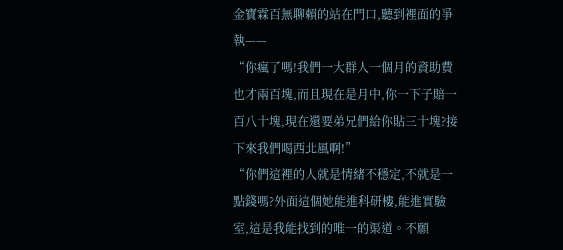金寶霖百無聊賴的站在門口,聽到裡面的爭執——
“你瘋了嗎!我們一大群人一個月的資助費也才兩百塊,而且現在是月中,你一下子賠一百八十塊,現在還要弟兄們給你貼三十塊?接下來我們喝西北風啊!”
“你們這裡的人就是情緒不穩定,不就是一點錢嗎?外面這個她能進科研樓,能進實驗室,這是我能找到的唯一的渠道。不願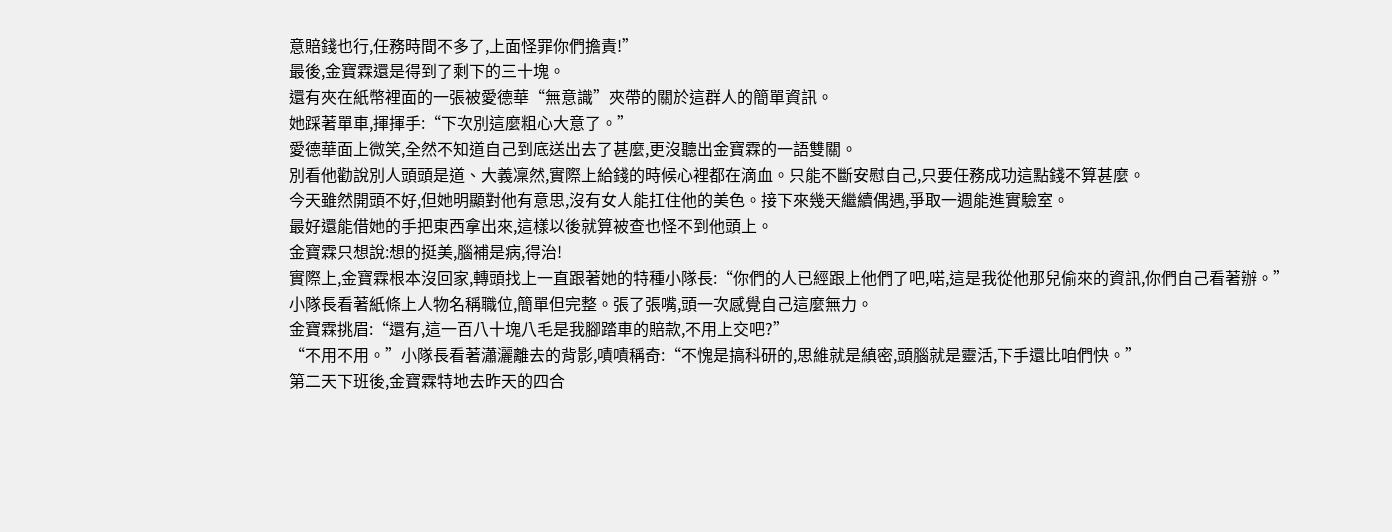意賠錢也行,任務時間不多了,上面怪罪你們擔責!”
最後,金寶霖還是得到了剩下的三十塊。
還有夾在紙幣裡面的一張被愛德華“無意識”夾帶的關於這群人的簡單資訊。
她踩著單車,揮揮手:“下次別這麼粗心大意了。”
愛德華面上微笑,全然不知道自己到底送出去了甚麼,更沒聽出金寶霖的一語雙關。
別看他勸說別人頭頭是道、大義凜然,實際上給錢的時候心裡都在滴血。只能不斷安慰自己,只要任務成功這點錢不算甚麼。
今天雖然開頭不好,但她明顯對他有意思,沒有女人能扛住他的美色。接下來幾天繼續偶遇,爭取一週能進實驗室。
最好還能借她的手把東西拿出來,這樣以後就算被查也怪不到他頭上。
金寶霖只想說:想的挺美,腦補是病,得治!
實際上,金寶霖根本沒回家,轉頭找上一直跟著她的特種小隊長:“你們的人已經跟上他們了吧,喏,這是我從他那兒偷來的資訊,你們自己看著辦。”
小隊長看著紙條上人物名稱職位,簡單但完整。張了張嘴,頭一次感覺自己這麼無力。
金寶霖挑眉:“還有,這一百八十塊八毛是我腳踏車的賠款,不用上交吧?”
“不用不用。”小隊長看著瀟灑離去的背影,嘖嘖稱奇:“不愧是搞科研的,思維就是縝密,頭腦就是靈活,下手還比咱們快。”
第二天下班後,金寶霖特地去昨天的四合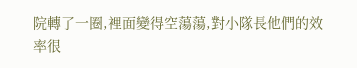院轉了一圈,裡面變得空蕩蕩,對小隊長他們的效率很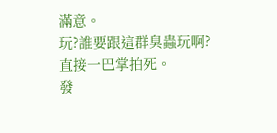滿意。
玩?誰要跟這群臭蟲玩啊?
直接一巴掌拍死。
發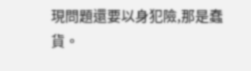現問題還要以身犯險,那是蠢貨。